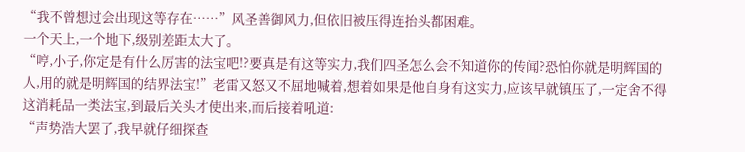“我不曾想过会出现这等存在……”风圣善御风力,但依旧被压得连抬头都困难。
一个天上,一个地下,级别差距太大了。
“哼,小子,你定是有什么厉害的法宝吧!?要真是有这等实力,我们四圣怎么会不知道你的传闻?恐怕你就是明辉国的人,用的就是明辉国的结界法宝!”老雷又怒又不屈地喊着,想着如果是他自身有这实力,应该早就镇压了,一定舍不得这消耗品一类法宝,到最后关头才使出来,而后接着吼道:
“声势浩大罢了,我早就仔细探查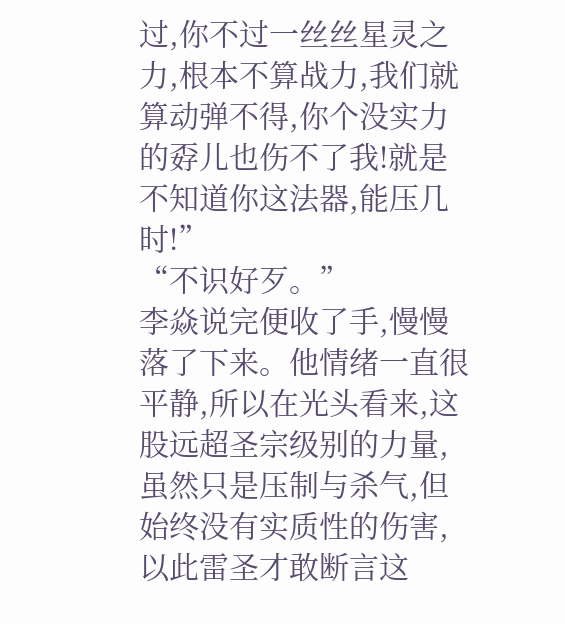过,你不过一丝丝星灵之力,根本不算战力,我们就算动弹不得,你个没实力的孬儿也伤不了我!就是不知道你这法器,能压几时!”
“不识好歹。”
李焱说完便收了手,慢慢落了下来。他情绪一直很平静,所以在光头看来,这股远超圣宗级别的力量,虽然只是压制与杀气,但始终没有实质性的伤害,以此雷圣才敢断言这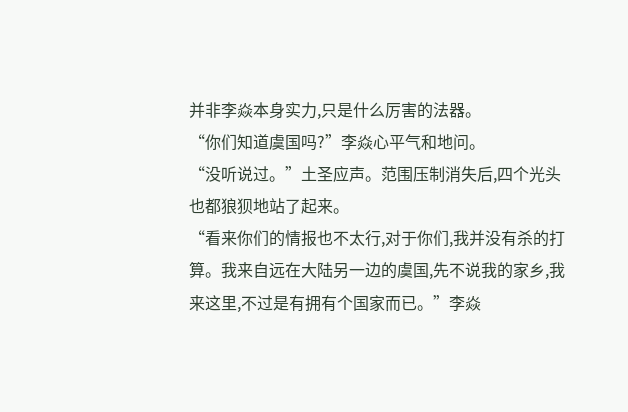并非李焱本身实力,只是什么厉害的法器。
“你们知道虞国吗?”李焱心平气和地问。
“没听说过。”土圣应声。范围压制消失后,四个光头也都狼狈地站了起来。
“看来你们的情报也不太行,对于你们,我并没有杀的打算。我来自远在大陆另一边的虞国,先不说我的家乡,我来这里,不过是有拥有个国家而已。”李焱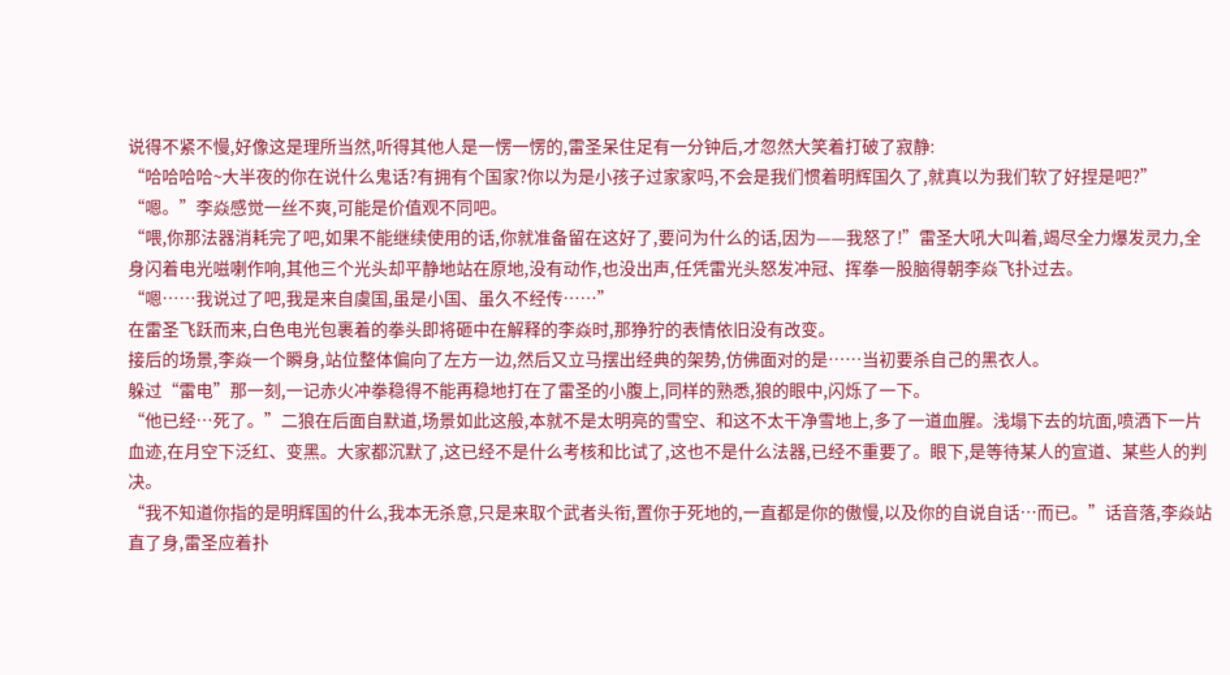说得不紧不慢,好像这是理所当然,听得其他人是一愣一愣的,雷圣呆住足有一分钟后,才忽然大笑着打破了寂静:
“哈哈哈哈~大半夜的你在说什么鬼话?有拥有个国家?你以为是小孩子过家家吗,不会是我们惯着明辉国久了,就真以为我们软了好捏是吧?”
“嗯。”李焱感觉一丝不爽,可能是价值观不同吧。
“喂,你那法器消耗完了吧,如果不能继续使用的话,你就准备留在这好了,要问为什么的话,因为——我怒了!”雷圣大吼大叫着,竭尽全力爆发灵力,全身闪着电光嗞喇作响,其他三个光头却平静地站在原地,没有动作,也没出声,任凭雷光头怒发冲冠、挥拳一股脑得朝李焱飞扑过去。
“嗯……我说过了吧,我是来自虞国,虽是小国、虽久不经传……”
在雷圣飞跃而来,白色电光包裹着的拳头即将砸中在解释的李焱时,那狰狞的表情依旧没有改变。
接后的场景,李焱一个瞬身,站位整体偏向了左方一边,然后又立马摆出经典的架势,仿佛面对的是……当初要杀自己的黑衣人。
躲过“雷电”那一刻,一记赤火冲拳稳得不能再稳地打在了雷圣的小腹上,同样的熟悉,狼的眼中,闪烁了一下。
“他已经…死了。”二狼在后面自默道,场景如此这般,本就不是太明亮的雪空、和这不太干净雪地上,多了一道血腥。浅塌下去的坑面,喷洒下一片血迹,在月空下泛红、变黑。大家都沉默了,这已经不是什么考核和比试了,这也不是什么法器,已经不重要了。眼下,是等待某人的宣道、某些人的判决。
“我不知道你指的是明辉国的什么,我本无杀意,只是来取个武者头衔,置你于死地的,一直都是你的傲慢,以及你的自说自话…而已。”话音落,李焱站直了身,雷圣应着扑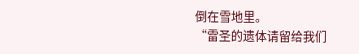倒在雪地里。
“雷圣的遗体请留给我们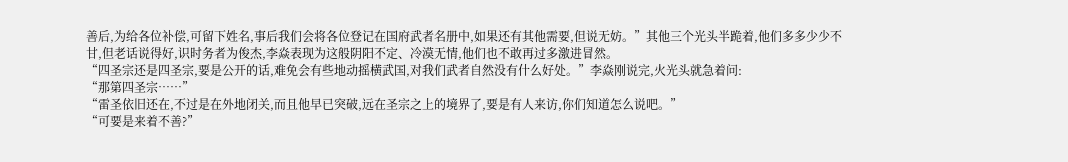善后,为给各位补偿,可留下姓名,事后我们会将各位登记在国府武者名册中,如果还有其他需要,但说无妨。”其他三个光头半跪着,他们多多少少不甘,但老话说得好,识时务者为俊杰,李焱表现为这般阴阳不定、冷漠无情,他们也不敢再过多激进冒然。
“四圣宗还是四圣宗,要是公开的话,难免会有些地动摇横武国,对我们武者自然没有什么好处。”李焱刚说完,火光头就急着问:
“那第四圣宗……”
“雷圣依旧还在,不过是在外地闭关,而且他早已突破,远在圣宗之上的境界了,要是有人来访,你们知道怎么说吧。”
“可要是来着不善?”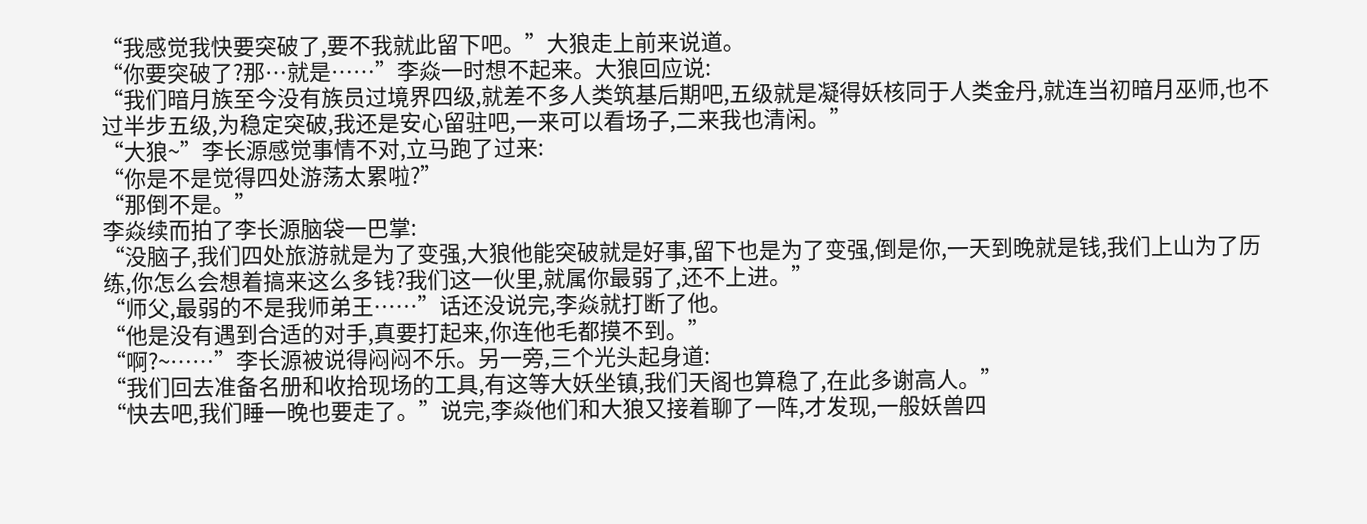“我感觉我快要突破了,要不我就此留下吧。”大狼走上前来说道。
“你要突破了?那…就是……”李焱一时想不起来。大狼回应说:
“我们暗月族至今没有族员过境界四级,就差不多人类筑基后期吧,五级就是凝得妖核同于人类金丹,就连当初暗月巫师,也不过半步五级,为稳定突破,我还是安心留驻吧,一来可以看场子,二来我也清闲。”
“大狼~”李长源感觉事情不对,立马跑了过来:
“你是不是觉得四处游荡太累啦?”
“那倒不是。”
李焱续而拍了李长源脑袋一巴掌:
“没脑子,我们四处旅游就是为了变强,大狼他能突破就是好事,留下也是为了变强,倒是你,一天到晚就是钱,我们上山为了历练,你怎么会想着搞来这么多钱?我们这一伙里,就属你最弱了,还不上进。”
“师父,最弱的不是我师弟王……”话还没说完,李焱就打断了他。
“他是没有遇到合适的对手,真要打起来,你连他毛都摸不到。”
“啊?~……”李长源被说得闷闷不乐。另一旁,三个光头起身道:
“我们回去准备名册和收拾现场的工具,有这等大妖坐镇,我们天阁也算稳了,在此多谢高人。”
“快去吧,我们睡一晚也要走了。”说完,李焱他们和大狼又接着聊了一阵,才发现,一般妖兽四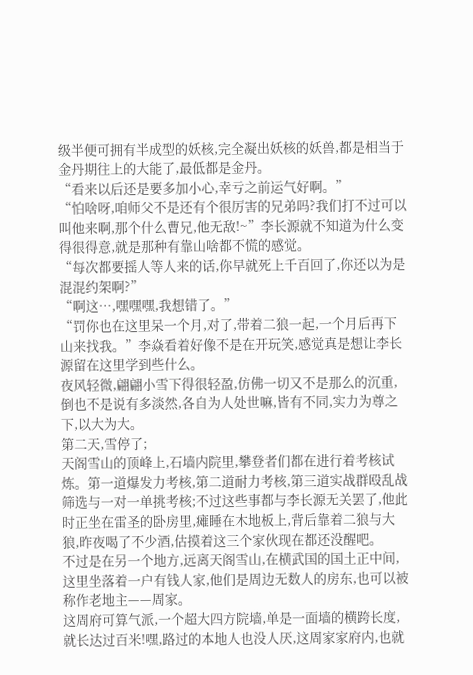级半便可拥有半成型的妖核,完全凝出妖核的妖兽,都是相当于金丹期往上的大能了,最低都是金丹。
“看来以后还是要多加小心,幸亏之前运气好啊。”
“怕啥呀,咱师父不是还有个很厉害的兄弟吗?我们打不过可以叫他来啊,那个什么曹兄,他无敌!~”李长源就不知道为什么变得很得意,就是那种有靠山啥都不慌的感觉。
“每次都要摇人等人来的话,你早就死上千百回了,你还以为是混混约架啊?”
“啊这…,嘿嘿嘿,我想错了。”
“罚你也在这里呆一个月,对了,带着二狼一起,一个月后再下山来找我。”李焱看着好像不是在开玩笑,感觉真是想让李长源留在这里学到些什么。
夜风轻微,翩翩小雪下得很轻盈,仿佛一切又不是那么的沉重,倒也不是说有多淡然,各自为人处世嘛,皆有不同,实力为尊之下,以大为大。
第二天,雪停了;
天阁雪山的顶峰上,石墙内院里,攀登者们都在进行着考核试炼。第一道爆发力考核,第二道耐力考核,第三道实战群殴乱战筛选与一对一单挑考核;不过这些事都与李长源无关罢了,他此时正坐在雷圣的卧房里,瘫睡在木地板上,背后靠着二狼与大狼,昨夜喝了不少酒,估摸着这三个家伙现在都还没醒吧。
不过是在另一个地方,远离天阁雪山,在横武国的国土正中间,这里坐落着一户有钱人家,他们是周边无数人的房东,也可以被称作老地主——周家。
这周府可算气派,一个超大四方院墙,单是一面墙的横跨长度,就长达过百米!嘿,路过的本地人也没人厌,这周家家府内,也就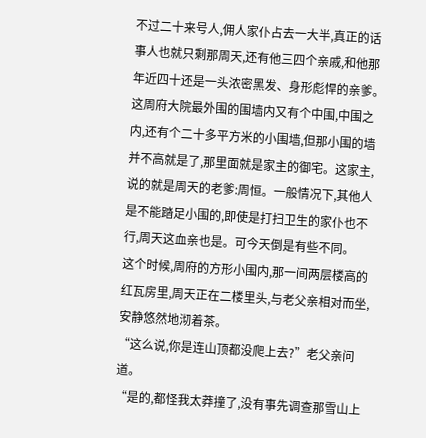不过二十来号人,佣人家仆占去一大半,真正的话事人也就只剩那周天,还有他三四个亲戚,和他那年近四十还是一头浓密黑发、身形彪悍的亲爹。
这周府大院最外围的围墙内又有个中围,中围之内,还有个二十多平方米的小围墙,但那小围的墙并不高就是了,那里面就是家主的御宅。这家主,说的就是周天的老爹:周恒。一般情况下,其他人是不能踏足小围的,即使是打扫卫生的家仆也不行,周天这血亲也是。可今天倒是有些不同。
这个时候,周府的方形小围内,那一间两层楼高的红瓦房里,周天正在二楼里头,与老父亲相对而坐,安静悠然地沏着茶。
“这么说,你是连山顶都没爬上去?”老父亲问道。
“是的,都怪我太莽撞了,没有事先调查那雪山上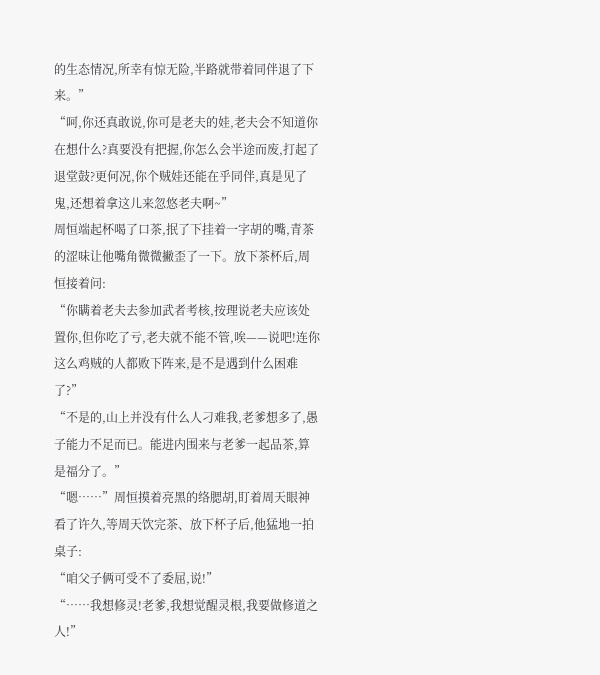的生态情况,所幸有惊无险,半路就带着同伴退了下来。”
“呵,你还真敢说,你可是老夫的娃,老夫会不知道你在想什么?真要没有把握,你怎么会半途而废,打起了退堂鼓?更何况,你个贼娃还能在乎同伴,真是见了鬼,还想着拿这儿来忽悠老夫啊~”
周恒端起杯喝了口茶,抿了下挂着一字胡的嘴,青茶的涩味让他嘴角微微撇歪了一下。放下茶杯后,周恒接着问:
“你瞒着老夫去参加武者考核,按理说老夫应该处置你,但你吃了亏,老夫就不能不管,唉——说吧!连你这么鸡贼的人都败下阵来,是不是遇到什么困难了?”
“不是的,山上并没有什么人刁难我,老爹想多了,愚子能力不足而已。能进内围来与老爹一起品茶,算是福分了。”
“嗯……”周恒摸着亮黑的络腮胡,盯着周天眼神看了许久,等周天饮完茶、放下杯子后,他猛地一拍桌子:
“咱父子俩可受不了委屈,说!”
“……我想修灵!老爹,我想觉醒灵根,我要做修道之人!”